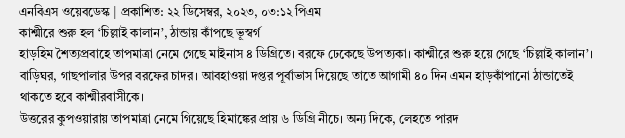এনবিএস ওয়েবডেস্ক | প্রকাশিত: ২২ ডিসেম্বর, ২০২৩, ০৩:১২ পিএম
কাশ্মীরে শুরু হল ‘চিল্লাই কালান’, ঠান্ডায় কাঁপছে ভূস্বর্গ
হাড়হিম শৈত্যপ্রবাহে তাপমাত্রা নেমে গেছে মাইনাস ৪ ডিগ্রিতে। বরফে ঢেকেছে উপত্যকা। কাশ্মীরে শুরু হয়ে গেছে ‘চিল্লাই কালান’। বাড়িঘর, গাছপালার উপর বরফের চাদর। আবহাওয়া দপ্তর পূর্বাভাস দিয়েছে তাতে আগামী ৪০ দিন এমন হাড়কাঁপানো ঠান্ডাতেই থাকতে হবে কাশ্মীরবাসীকে।
উত্তরের কুপওয়ারায় তাপমাত্রা নেমে গিয়েছে হিমাঙ্কের প্রায় ৬ ডিগ্রি নীচে। অন্য দিকে, লেহতে পারদ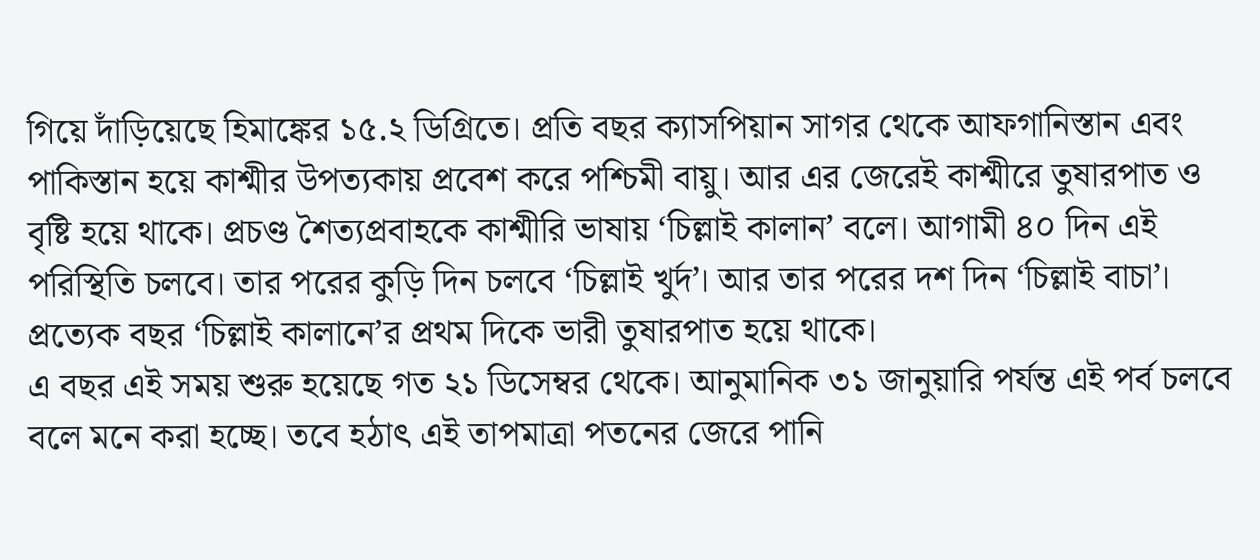গিয়ে দাঁড়িয়েছে হিমাঙ্কের ১৫.২ ডিগ্রিতে। প্রতি বছর ক্যাসপিয়ান সাগর থেকে আফগানিস্তান এবং পাকিস্তান হয়ে কাশ্মীর উপত্যকায় প্রবেশ করে পশ্চিমী বায়ু। আর এর জেরেই কাশ্মীরে তুষারপাত ও বৃষ্টি হয়ে থাকে। প্রচণ্ড শৈত্যপ্রবাহকে কাশ্মীরি ভাষায় ‘চিল্লাই কালান’ বলে। আগামী ৪০ দিন এই পরিস্থিতি চলবে। তার পরের কুড়ি দিন চলবে ‘চিল্লাই খুর্দ’। আর তার পরের দশ দিন ‘চিল্লাই বাচা’। প্রত্যেক বছর ‘চিল্লাই কালানে’র প্রথম দিকে ভারী তুষারপাত হয়ে থাকে।
এ বছর এই সময় শুরু হয়েছে গত ২১ ডিসেম্বর থেকে। আনুমানিক ৩১ জানুয়ারি পর্যন্ত এই পর্ব চলবে বলে মনে করা হচ্ছে। তবে হঠাৎ এই তাপমাত্রা পতনের জেরে পানি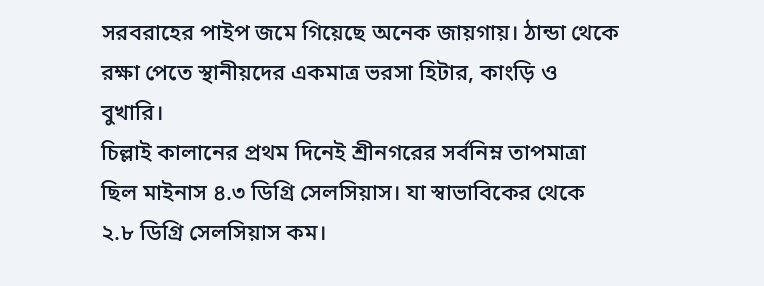সরবরাহের পাইপ জমে গিয়েছে অনেক জায়গায়। ঠান্ডা থেকে রক্ষা পেতে স্থানীয়দের একমাত্র ভরসা হিটার, কাংড়ি ও বুখারি।
চিল্লাই কালানের প্রথম দিনেই শ্রীনগরের সর্বনিম্ন তাপমাত্রা ছিল মাইনাস ৪.৩ ডিগ্রি সেলসিয়াস। যা স্বাভাবিকের থেকে ২.৮ ডিগ্রি সেলসিয়াস কম।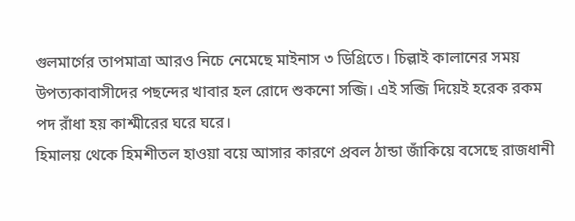গুলমার্গের তাপমাত্রা আরও নিচে নেমেছে মাইনাস ৩ ডিগ্রিতে। চিল্লাই কালানের সময় উপত্যকাবাসীদের পছন্দের খাবার হল রোদে শুকনো সব্জি। এই সব্জি দিয়েই হরেক রকম পদ রাঁধা হয় কাশ্মীরের ঘরে ঘরে।
হিমালয় থেকে হিমশীতল হাওয়া বয়ে আসার কারণে প্রবল ঠান্ডা জাঁকিয়ে বসেছে রাজধানী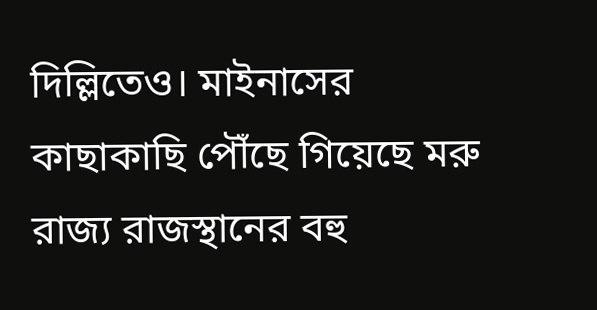দিল্লিতেও। মাইনাসের কাছাকাছি পৌঁছে গিয়েছে মরু রাজ্য রাজস্থানের বহু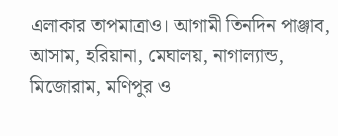এলাকার তাপমাত্রাও। আগামী তিনদিন পাঞ্জাব, আসাম, হরিয়ানা, মেঘালয়, নাগাল্যান্ড, মিজোরাম, মণিপুর ও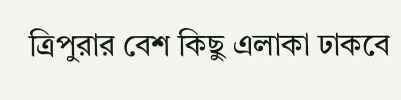ত্রিপুরার বেশ কিছু এলাকা ঢাকবে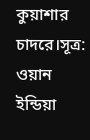কুয়াশার চাদরে।সূত্র: ওয়ান ইন্ডিয়া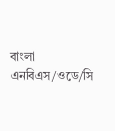বাংলা
এনবিএস/ওডে/সি